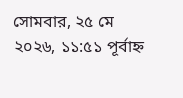সোমবার, ২৫ মে ২০২৬, ১১:৫১ পূর্বাহ্ন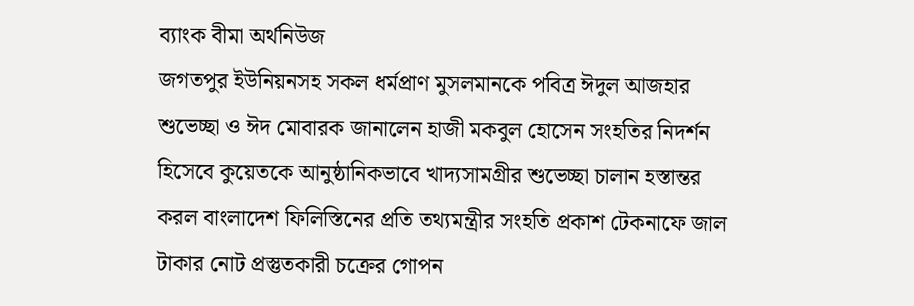ব্যাংক বীমা অর্থনিউজ
জগতপুর ইউনিয়নসহ সকল ধর্মপ্রাণ মুসলমানকে পবিত্র ঈদুল আজহার শুভেচ্ছা ও ঈদ মোবারক জানালেন হাজী মকবুল হোসেন সংহতির নিদর্শন হিসেবে কুয়েতকে আনুষ্ঠানিকভাবে খাদ্যসামগ্রীর শুভেচ্ছা চালান হস্তান্তর করল বাংলাদেশ ফিলিস্তিনের প্রতি তথ্যমন্ত্রীর সংহতি প্রকাশ টেকনাফে জাল টাকার নোট প্রস্তুতকারী চক্রের গোপন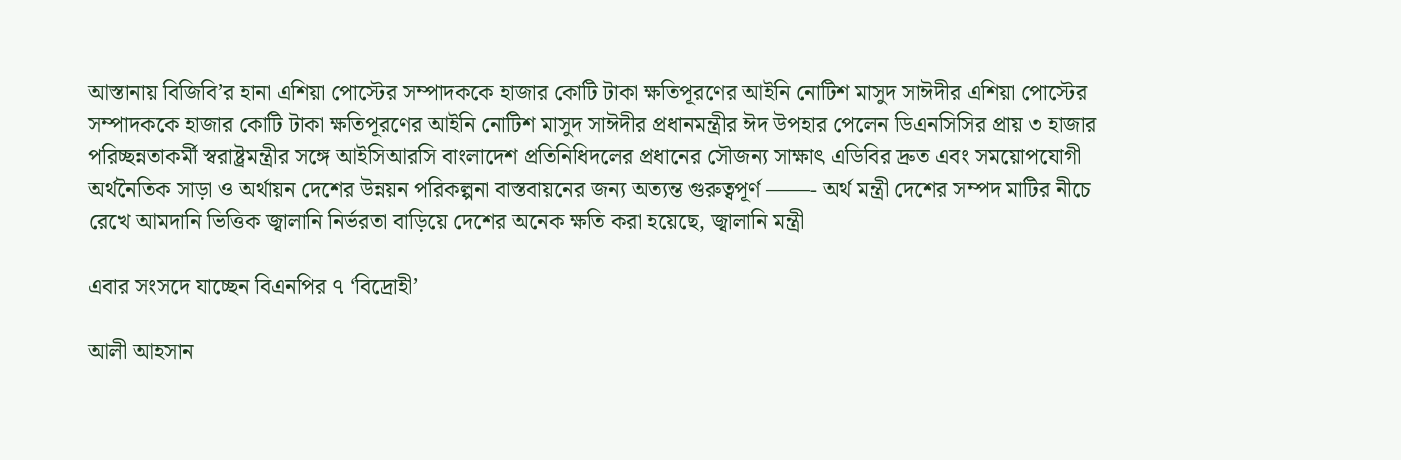আস্তানায় বিজিবি’র হানা এশিয়া পোস্টের সম্পাদককে হাজার কোটি টাকা ক্ষতিপূরণের আইনি নোটিশ মাসুদ সাঈদীর এশিয়া পোস্টের সম্পাদককে হাজার কোটি টাকা ক্ষতিপূরণের আইনি নোটিশ মাসুদ সাঈদীর প্রধানমন্ত্রীর ঈদ উপহার পেলেন ডিএনসিসির প্রায় ৩ হাজার পরিচ্ছন্নতাকর্মী স্বরাষ্ট্রমন্ত্রীর সঙ্গে আইসিআরসি বাংলাদেশ প্রতিনিধিদলের প্রধানের সৌজন্য সাক্ষাৎ এডিবির দ্রুত এবং সময়োপযোগী অর্থনৈতিক সাড়া ও অর্থায়ন দেশের উন্নয়ন পরিকল্পনা বাস্তবায়নের জন্য অত্যন্ত গুরুত্বপূর্ণ ——- অর্থ মন্ত্রী দেশের সম্পদ মাটির নীচে রেখে আমদানি ভিত্তিক জ্বালানি নির্ভরতা বাড়িয়ে দেশের অনেক ক্ষতি করা হয়েছে, জ্বালানি মন্ত্রী

এবার সংসদে যাচ্ছেন বিএনপির ৭ ‘বিদ্রোহী’

আলী আহসান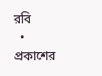রবি
  • প্রকাশের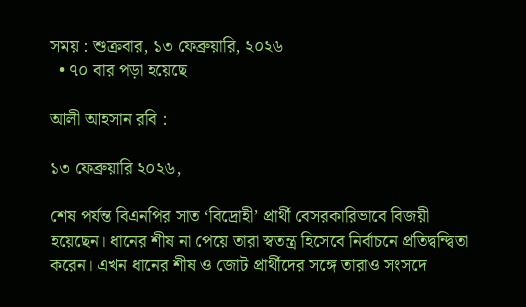সময় : শুক্রবার, ১৩ ফেব্রুয়ারি, ২০২৬
  • ৭০ বার পড়া হয়েছে

আলী আহসান রবি :

১৩ ফেব্রুয়ারি ২০২৬,

শেষ পর্যন্ত বিএনপির সাত ‘বিদ্রোহী’ প্রার্থী বেসরকারিভাবে বিজয়ী হয়েছেন। ধানের শীষ না পেয়ে তারা স্বতন্ত্র হিসেবে নির্বাচনে প্রতিদ্বন্দ্বিতা করেন। এখন ধানের শীষ ও জোট প্রার্থীদের সঙ্গে তারাও সংসদে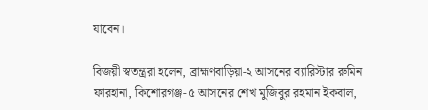যাবেন।

বিজয়ী স্বতন্ত্ররা হলেন, ব্রাহ্মণবাড়িয়া-২ আসনের ব্যারিস্টার রুমিন ফারহানা, কিশোরগঞ্জ-৫ আসনের শেখ মুজিবুর রহমান ইকবাল,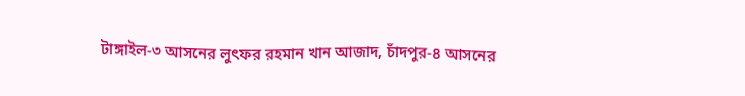টাঙ্গাইল-৩ আসনের লুৎফর রহমান খান আজাদ, চাঁদপুর-৪ আসনের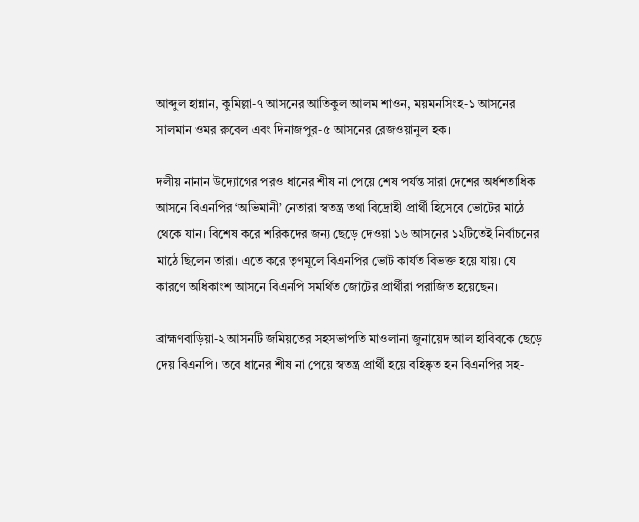আব্দুল হান্নান, কুমিল্লা-৭ আসনের আতিকুল আলম শাওন, ময়মনসিংহ-১ আসনের সালমান ওমর রুবেল এবং দিনাজপুর-৫ আসনের রেজওয়ানুল হক।

দলীয় নানান উদ্যোগের পরও ধানের শীষ না পেয়ে শেষ পর্যন্ত সারা দেশের অর্ধশতাধিক আসনে বিএনপির ‘অভিমানী’ নেতারা স্বতন্ত্র তথা বিদ্রোহী প্রার্থী হিসেবে ভোটের মাঠে থেকে যান। বিশেষ করে শরিকদের জন্য ছেড়ে দেওয়া ১৬ আসনের ১২টিতেই নির্বাচনের মাঠে ছিলেন তারা। এতে করে তৃণমূলে বিএনপির ভোট কার্যত বিভক্ত হয়ে যায়। যে কারণে অধিকাংশ আসনে বিএনপি সমর্থিত জোটের প্রার্থীরা পরাজিত হয়েছেন।

ব্রাহ্মণবাড়িয়া-২ আসনটি জমিয়তের সহসভাপতি মাওলানা জুনায়েদ আল হাবিবকে ছেড়ে দেয় বিএনপি। তবে ধানের শীষ না পেয়ে স্বতন্ত্র প্রার্থী হয়ে বহিষ্কৃত হন বিএনপির সহ-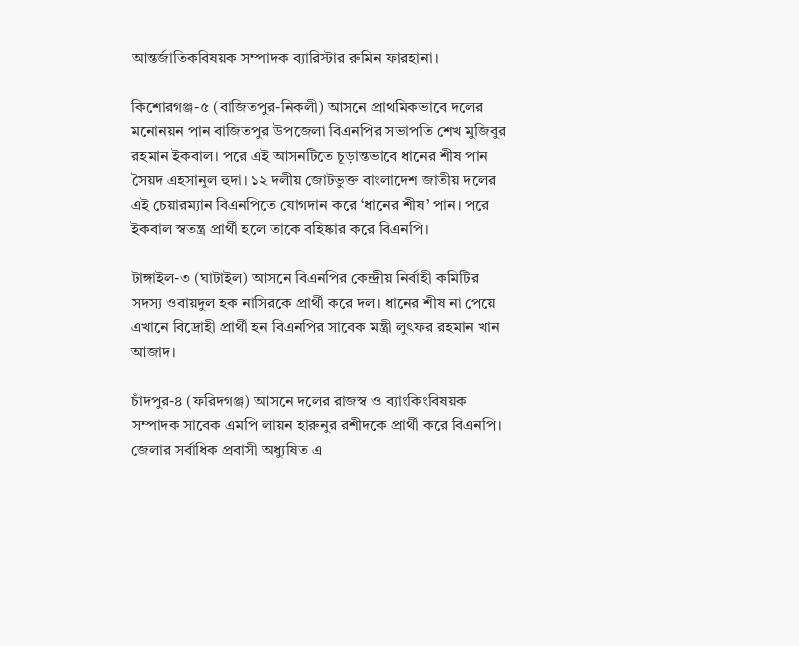আন্তর্জাতিকবিষয়ক সম্পাদক ব্যারিস্টার রুমিন ফারহানা।

কিশোরগঞ্জ-৫ (বাজিতপুর-নিকলী) আসনে প্রাথমিকভাবে দলের মনোনয়ন পান বাজিতপুর উপজেলা বিএনপির সভাপতি শেখ মুজিবুর রহমান ইকবাল। পরে এই আসনটিতে চূড়ান্তভাবে ধানের শীষ পান সৈয়দ এহসানুল হুদা। ১২ দলীয় জোটভুক্ত বাংলাদেশ জাতীয় দলের এই চেয়ারম্যান বিএনপিতে যোগদান করে ‘ধানের শীষ’ পান। পরে ইকবাল স্বতন্ত্র প্রার্থী হলে তাকে বহিষ্কার করে বিএনপি।

টাঙ্গাইল-৩ (ঘাটাইল) আসনে বিএনপির কেন্দ্রীয় নির্বাহী কমিটির সদস্য ওবায়দুল হক নাসিরকে প্রার্থী করে দল। ধানের শীষ না পেয়ে এখানে বিদ্রোহী প্রার্থী হন বিএনপির সাবেক মন্ত্রী লুৎফর রহমান খান আজাদ।

চাঁদপুর-৪ (ফরিদগঞ্জ) আসনে দলের রাজস্ব ও ব্যাংকিংবিষয়ক সম্পাদক সাবেক এমপি লায়ন হারুনুর রশীদকে প্রার্থী করে বিএনপি। জেলার সর্বাধিক প্রবাসী অধ্যুষিত এ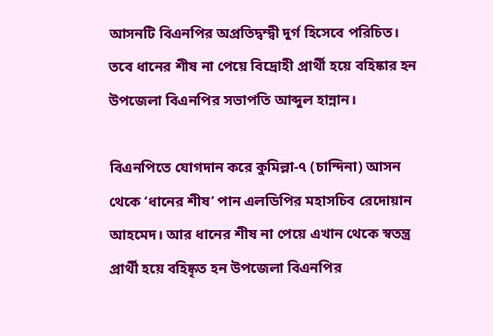আসনটি বিএনপির অপ্রতিদ্বন্দ্বী দুর্গ হিসেবে পরিচিত। তবে ধানের শীষ না পেয়ে বিদ্রোহী প্রার্থী হয়ে বহিষ্কার হন উপজেলা বিএনপির সভাপতি আব্দুল হান্নান।

বিএনপিতে যোগদান করে কুমিল্লা-৭ (চান্দিনা) আসন থেকে ‘ধানের শীষ’ পান এলডিপির মহাসচিব রেদোয়ান আহমেদ। আর ধানের শীষ না পেয়ে এখান থেকে স্বতন্ত্র প্রার্থী হয়ে বহিষ্কৃত হন উপজেলা বিএনপির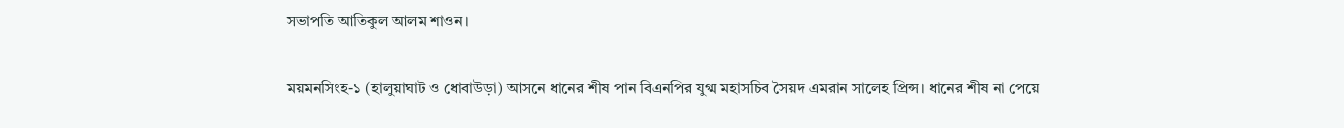সভাপতি আতিকুল আলম শাওন।

ময়মনসিংহ-১ (হালুয়াঘাট ও ধোবাউড়া) আসনে ধানের শীষ পান বিএনপির যুগ্ম মহাসচিব সৈয়দ এমরান সালেহ প্রিন্স। ধানের শীষ না পেয়ে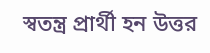স্বতন্ত্র প্রার্থী হন উত্তর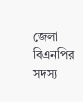জেলা বিএনপির সদস্য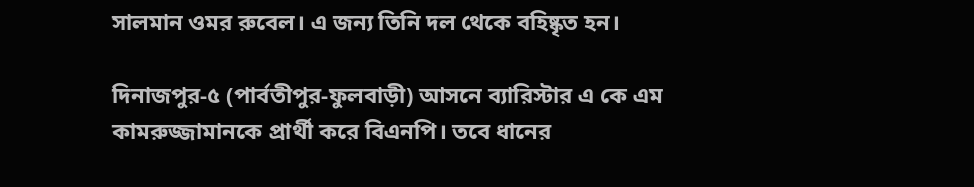সালমান ওমর রুবেল। এ জন্য তিনি দল থেকে বহিষ্কৃত হন।

দিনাজপুর-৫ (পার্বতীপুর-ফুলবাড়ী) আসনে ব্যারিস্টার এ কে এম কামরুজ্জামানকে প্রার্থী করে বিএনপি। তবে ধানের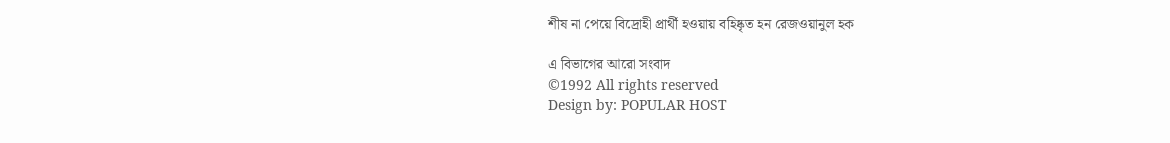শীষ না পেয়ে বিদ্রোহী প্রার্থী হওয়ায় বহিষ্কৃত হন রেজওয়ানুল হক

এ বিভাগের আরো সংবাদ
©1992 All rights reserved
Design by: POPULAR HOST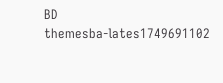BD
themesba-lates1749691102